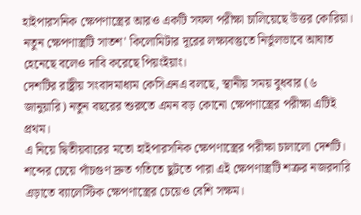হাইপারসনিক ক্ষেপণাস্ত্রের আরও একটি সফল পরীক্ষা চালিয়েছে উত্তর কোরিয়া। নতুন ক্ষেপণাস্ত্রটি সাতশ' কিলোমিটার দূরের লক্ষ্যবস্তুতে নির্ভুলভাবে আঘাত হেনেছে বলেও দাবি করেছে পিয়ংইয়াং।
দেশটির রাষ্ট্রীয় সংবাদমাধ্যম কেসিএনএ বলছে, স্থানীয় সময় বুধবার (৬ জানুয়ারি) নতুন বছরের শুরুতে এমন বড় কোনো ক্ষেপণাস্ত্রের পরীক্ষা এটিই প্রথম।
এ নিয়ে দ্বিতীয়বারের মতো হাইপারসনিক ক্ষেপণাস্ত্রের পরীক্ষা চালালো দেশটি। শব্দের চেয়ে পাঁচগুণ দ্রুত গতিতে ছুটতে পারা এই ক্ষেপণাস্ত্রটি শত্রুর নজরদারি এড়াতে ব্যালেস্টিক ক্ষেপণাস্ত্রের চেয়েও বেশি সক্ষম।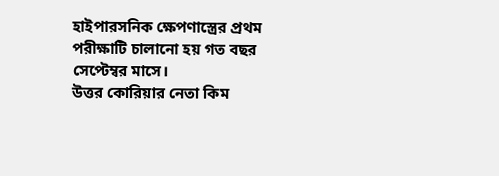হাইপারসনিক ক্ষেপণাস্ত্রের প্রথম পরীক্ষাটি চালানো হয় গত বছর সেপ্টেম্বর মাসে।
উত্তর কোরিয়ার নেতা কিম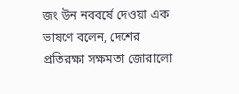জং উন নববর্ষে দেওয়া এক ভাষণে বলেন, দেশের প্রতিরক্ষা সক্ষমতা জোরালো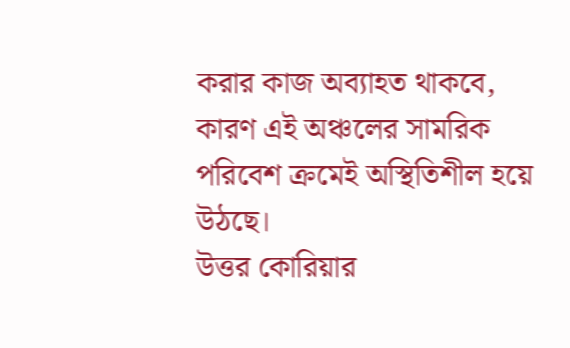করার কাজ অব্যাহত থাকবে, কারণ এই অঞ্চলের সামরিক পরিবেশ ক্রমেই অস্থিতিশীল হয়ে উঠছে।
উত্তর কোরিয়ার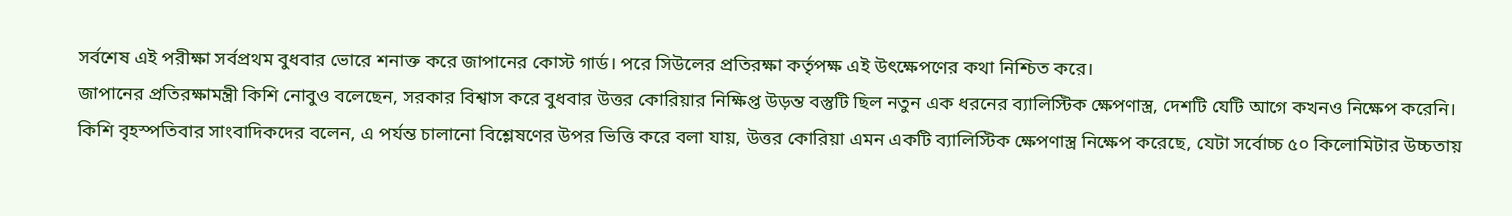সর্বশেষ এই পরীক্ষা সর্বপ্রথম বুধবার ভোরে শনাক্ত করে জাপানের কোস্ট গার্ড। পরে সিউলের প্রতিরক্ষা কর্তৃপক্ষ এই উৎক্ষেপণের কথা নিশ্চিত করে।
জাপানের প্রতিরক্ষামন্ত্রী কিশি নোবুও বলেছেন, সরকার বিশ্বাস করে বুধবার উত্তর কোরিয়ার নিক্ষিপ্ত উড়ন্ত বস্তুটি ছিল নতুন এক ধরনের ব্যালিস্টিক ক্ষেপণাস্ত্র, দেশটি যেটি আগে কখনও নিক্ষেপ করেনি।
কিশি বৃহস্পতিবার সাংবাদিকদের বলেন, এ পর্যন্ত চালানো বিশ্লেষণের উপর ভিত্তি করে বলা যায়, উত্তর কোরিয়া এমন একটি ব্যালিস্টিক ক্ষেপণাস্ত্র নিক্ষেপ করেছে, যেটা সর্বোচ্চ ৫০ কিলোমিটার উচ্চতায়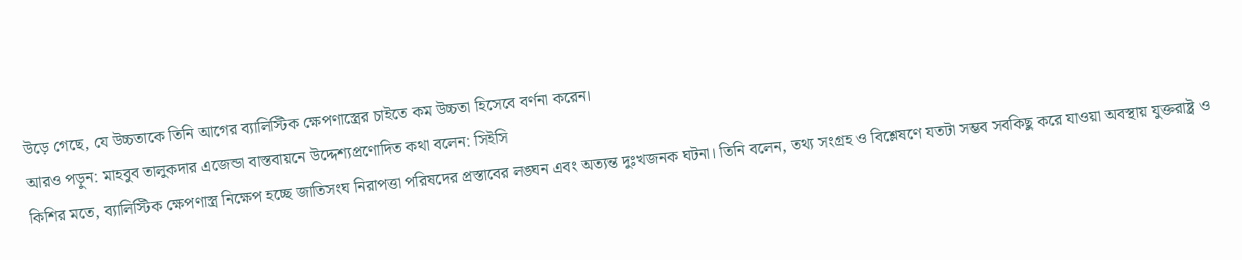উড়ে গেছে, যে উচ্চতাকে তিনি আগের ব্যালিস্টিক ক্ষেপণাস্ত্রের চাইতে কম উচ্চতা হিসেবে বর্ণনা করেন।
আরও পড়ুন: মাহবুব তালুকদার এজেন্ডা বাস্তবায়নে উদ্দেশ্যপ্রণোদিত কথা বলেন: সিইসি
কিশির মতে, ব্যালিস্টিক ক্ষেপণাস্ত্র নিক্ষেপ হচ্ছে জাতিসংঘ নিরাপত্তা পরিষদের প্রস্তাবের লঙ্ঘন এবং অত্যন্ত দুঃখজনক ঘটনা। তিনি বলেন, তথ্য সংগ্রহ ও বিশ্লেষণে যতটা সম্ভব সবকিছু করে যাওয়া অবস্থায় যুক্তরাষ্ট্র ও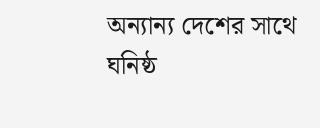অন্যান্য দেশের সাথে ঘনিষ্ঠ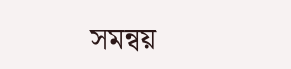সমন্বয়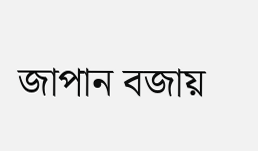জাপান বজায়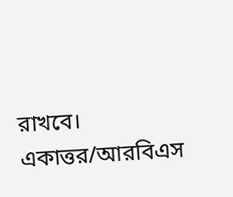রাখবে।
একাত্তর/আরবিএস